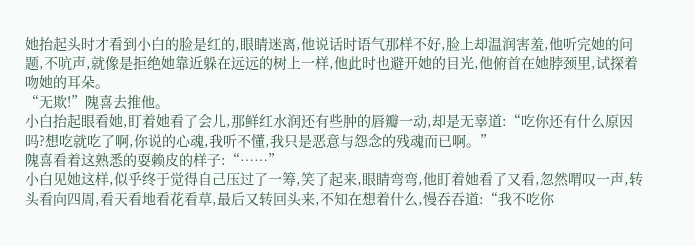她抬起头时才看到小白的脸是红的,眼睛迷离,他说话时语气那样不好,脸上却温润害羞,他听完她的问题,不吭声,就像是拒绝她靠近躲在远远的树上一样,他此时也避开她的目光,他俯首在她脖颈里,试探着吻她的耳朵。
“无欺!”隗喜去推他。
小白抬起眼看她,盯着她看了会儿,那鲜红水润还有些肿的唇瓣一动,却是无辜道:“吃你还有什么原因吗?想吃就吃了啊,你说的心魂,我听不懂,我只是恶意与怨念的残魂而已啊。”
隗喜看着这熟悉的耍赖皮的样子:“……”
小白见她这样,似乎终于觉得自己压过了一筹,笑了起来,眼睛弯弯,他盯着她看了又看,忽然喟叹一声,转头看向四周,看天看地看花看草,最后又转回头来,不知在想着什么,慢吞吞道:“我不吃你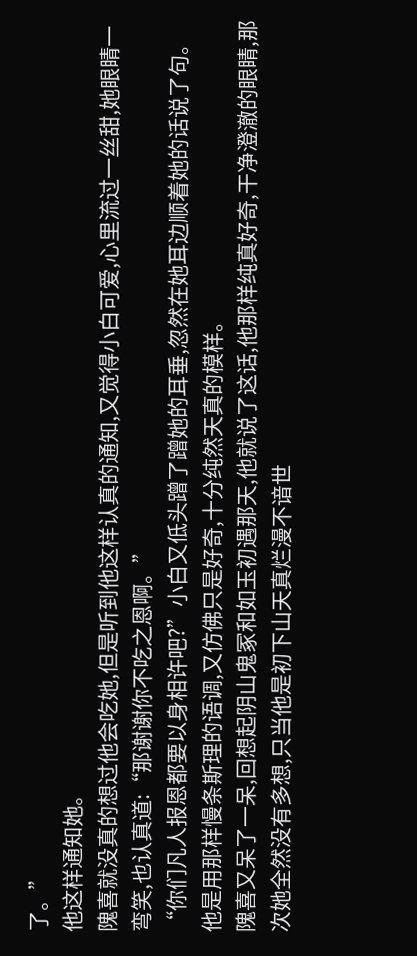了。”
他这样通知她。
隗喜就没真的想过他会吃她,但是听到他这样认真的通知,又觉得小白可爱,心里流过一丝甜,她眼睛一弯笑,也认真道:“那谢谢你不吃之恩啊。”
“你们凡人报恩都要以身相许吧?”小白又低头蹭了蹭她的耳垂,忽然在她耳边顺着她的话说了句。
他是用那样慢条斯理的语调,又仿佛只是好奇,十分纯然天真的模样。
隗喜又呆了一呆,回想起阴山鬼冢和如玉初遇那天,他就说了这话,他那样纯真好奇,干净澄澈的眼睛,那次她全然没有多想,只当他是初下山天真烂漫不谙世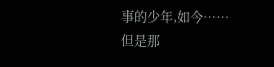事的少年,如今……
但是那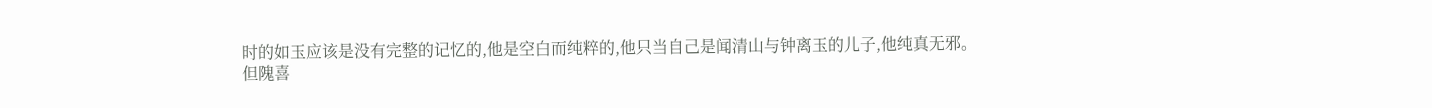时的如玉应该是没有完整的记忆的,他是空白而纯粹的,他只当自己是闻清山与钟离玉的儿子,他纯真无邪。
但隗喜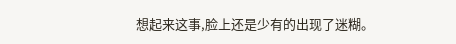想起来这事,脸上还是少有的出现了迷糊。